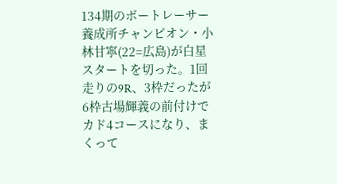134期のボートレーサー養成所チャンピオン・小林甘寧(22=広島)が白星スタートを切った。1回走りの9R、3枠だったが6枠古場輝義の前付けでカド4コースになり、まくって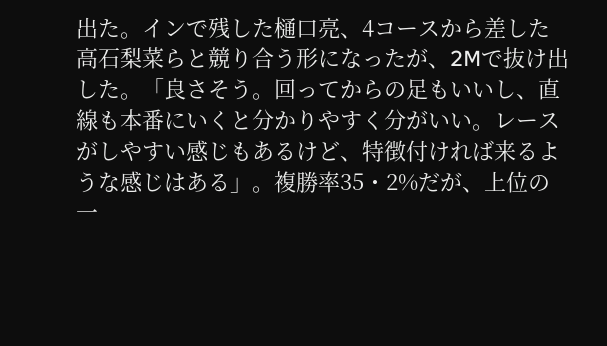出た。インで残した樋口亮、4コースから差した高石梨菜らと競り合う形になったが、2Mで抜け出した。「良さそう。回ってからの足もいいし、直線も本番にいくと分かりやすく分がいい。レースがしやすい感じもあるけど、特徴付ければ来るような感じはある」。複勝率35・2%だが、上位の一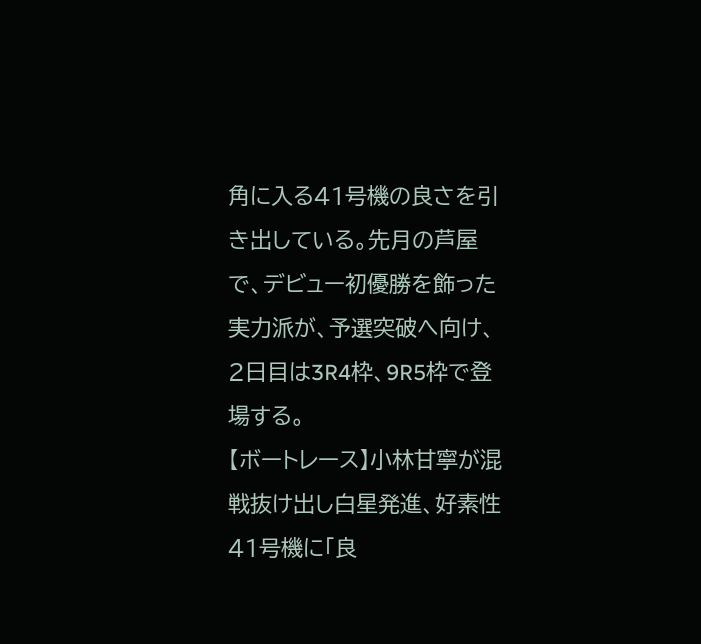角に入る41号機の良さを引き出している。先月の芦屋で、デビュー初優勝を飾った実力派が、予選突破へ向け、2日目は3R4枠、9R5枠で登場する。
【ボートレース】小林甘寧が混戦抜け出し白星発進、好素性41号機に「良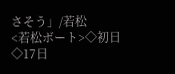さそう」/若松
<若松ボート>◇初日◇17日